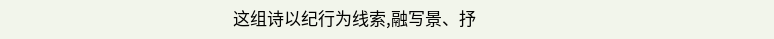这组诗以纪行为线索,融写景、抒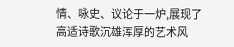情、咏史、议论于一炉,展现了高适诗歌沉雄浑厚的艺术风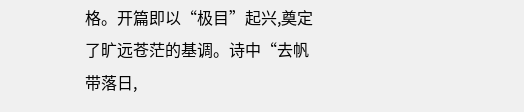格。开篇即以“极目”起兴,奠定了旷远苍茫的基调。诗中“去帆带落日,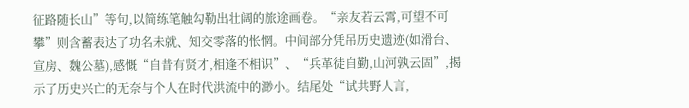征路随长山”等句,以简练笔触勾勒出壮阔的旅途画卷。“亲友若云霄,可望不可攀”则含蓄表达了功名未就、知交零落的怅惘。中间部分凭吊历史遗迹(如滑台、宣房、魏公墓),感慨“自昔有贤才,相逢不相识”、“兵革徒自勤,山河孰云固”,揭示了历史兴亡的无奈与个人在时代洪流中的渺小。结尾处“试共野人言,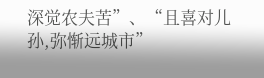深觉农夫苦”、“且喜对儿孙,弥惭远城市”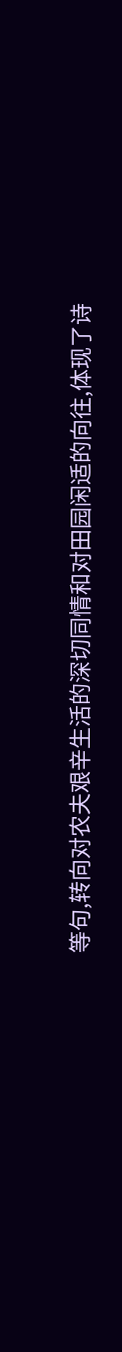等句,转向对农夫艰辛生活的深切同情和对田园闲适的向往,体现了诗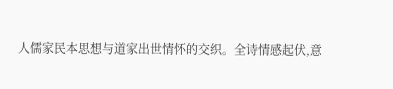人儒家民本思想与道家出世情怀的交织。全诗情感起伏,意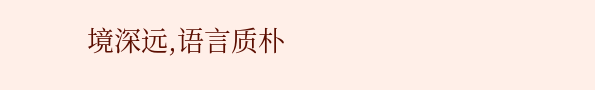境深远,语言质朴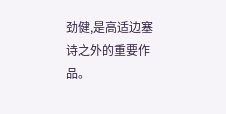劲健,是高适边塞诗之外的重要作品。